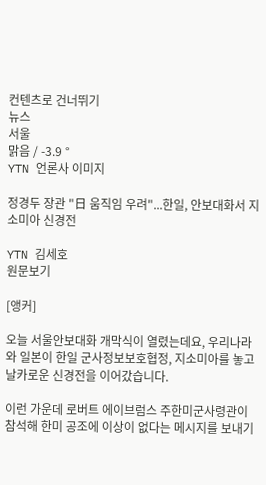컨텐츠로 건너뛰기
뉴스
서울
맑음 / -3.9 °
YTN 언론사 이미지

정경두 장관 "日 움직임 우려"...한일, 안보대화서 지소미아 신경전

YTN 김세호
원문보기

[앵커]

오늘 서울안보대화 개막식이 열렸는데요, 우리나라와 일본이 한일 군사정보보호협정, 지소미아를 놓고 날카로운 신경전을 이어갔습니다.

이런 가운데 로버트 에이브럼스 주한미군사령관이 참석해 한미 공조에 이상이 없다는 메시지를 보내기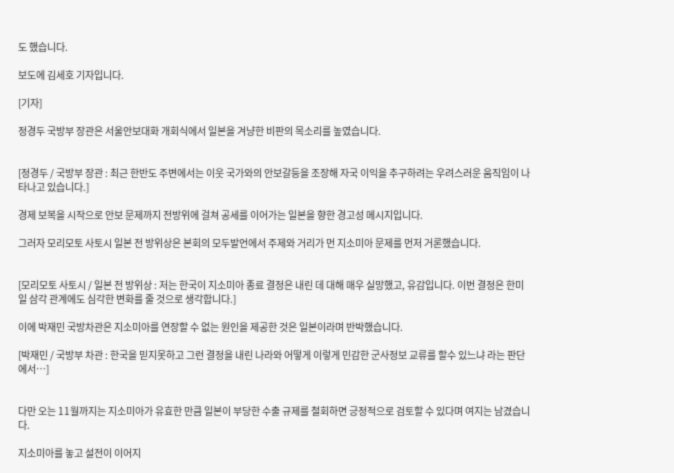도 했습니다.

보도에 김세호 기자입니다.

[기자]

정경두 국방부 장관은 서울안보대화 개회식에서 일본을 겨냥한 비판의 목소리를 높였습니다.


[정경두 / 국방부 장관 : 최근 한반도 주변에서는 이웃 국가와의 안보갈등을 조장해 자국 이익을 추구하려는 우려스러운 움직임이 나타나고 있습니다.]

경제 보복을 시작으로 안보 문제까지 전방위에 걸쳐 공세를 이어가는 일본을 향한 경고성 메시지입니다.

그러자 모리모토 사토시 일본 전 방위상은 본회의 모두발언에서 주제와 거리가 먼 지소미아 문제를 먼저 거론했습니다.


[모리모토 사토시 / 일본 전 방위상 : 저는 한국이 지소미아 종료 결정은 내린 데 대해 매우 실망했고, 유감입니다. 이번 결정은 한미일 삼각 관계에도 심각한 변화를 줄 것으로 생각합니다.]

이에 박재민 국방차관은 지소미아를 연장할 수 없는 원인을 제공한 것은 일본이라며 반박했습니다.

[박재민 / 국방부 차관 : 한국을 믿지못하고 그런 결정을 내린 나라와 어떻게 이렇게 민감한 군사정보 교류를 할수 있느냐 라는 판단에서…]


다만 오는 11월까지는 지소미아가 유효한 만큼 일본이 부당한 수출 규제를 철회하면 긍정적으로 검토할 수 있다며 여지는 남겼습니다.

지소미아를 놓고 설전이 이어지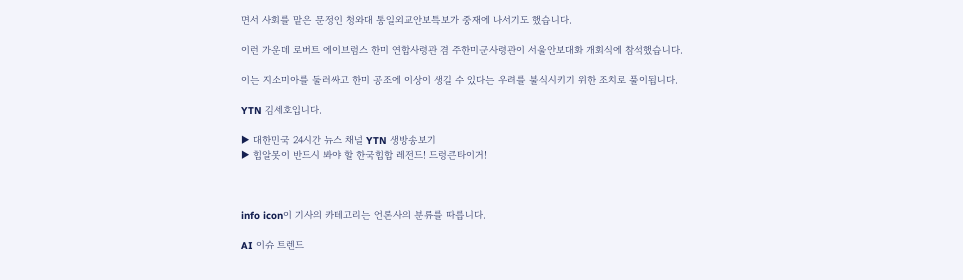면서 사회를 맡은 문정인 청와대 통일외교안보특보가 중재에 나서기도 했습니다.

이런 가운데 로버트 에이브럼스 한미 연합사령관 겸 주한미군사령관이 서울안보대화 개회식에 참석했습니다.

이는 지소미아를 둘러싸고 한미 공조에 이상이 생길 수 있다는 우려를 불식시키기 위한 조치로 풀이됩니다.

YTN 김세호입니다.

▶ 대한민국 24시간 뉴스 채널 YTN 생방송보기
▶ 힙알못이 반드시 봐야 할 한국힙합 레전드! 드렁큰타이거!



info icon이 기사의 카테고리는 언론사의 분류를 따릅니다.

AI 이슈 트렌드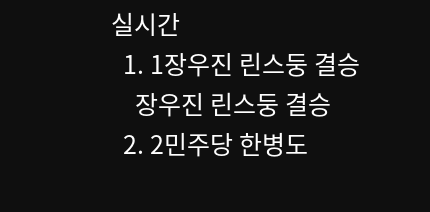실시간
  1. 1장우진 린스둥 결승
    장우진 린스둥 결승
  2. 2민주당 한병도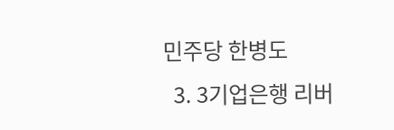민주당 한병도
  3. 3기업은행 리버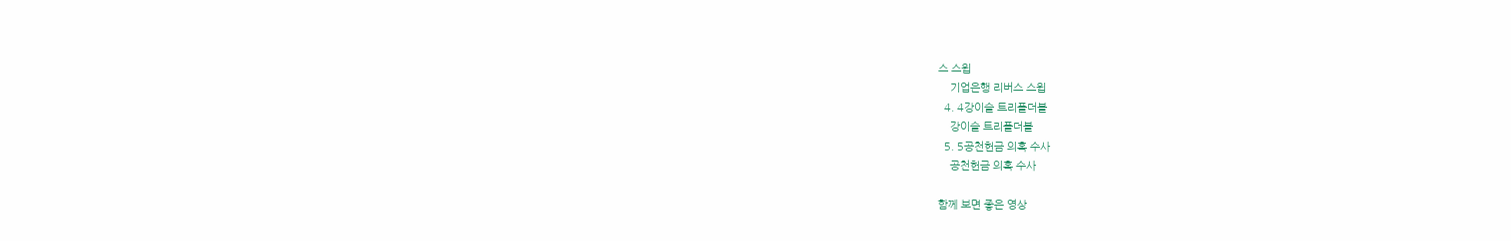스 스윕
    기업은행 리버스 스윕
  4. 4강이슬 트리플더블
    강이슬 트리플더블
  5. 5공천헌금 의혹 수사
    공천헌금 의혹 수사

함께 보면 좋은 영상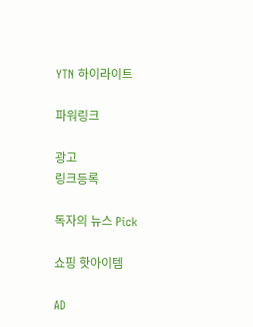YTN 하이라이트

파워링크

광고
링크등록

독자의 뉴스 Pick

쇼핑 핫아이템

AD